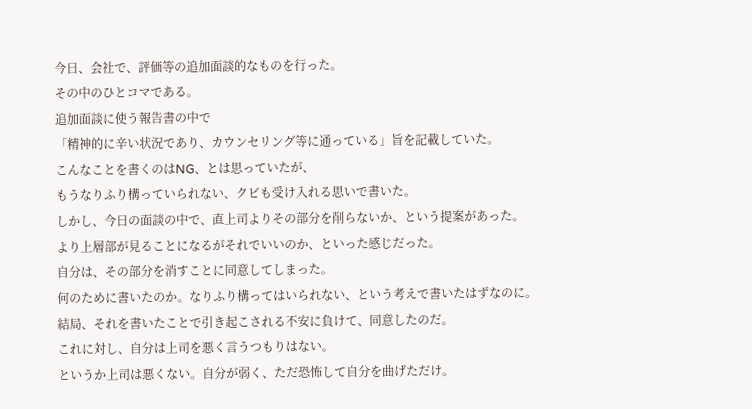今日、会社で、評価等の追加面談的なものを行った。
その中のひとコマである。
追加面談に使う報告書の中で
「精神的に辛い状況であり、カウンセリング等に通っている」旨を記載していた。
こんなことを書くのはNG、とは思っていたが、
もうなりふり構っていられない、クビも受け入れる思いで書いた。
しかし、今日の面談の中で、直上司よりその部分を削らないか、という提案があった。
より上層部が見ることになるがそれでいいのか、といった感じだった。
自分は、その部分を消すことに同意してしまった。
何のために書いたのか。なりふり構ってはいられない、という考えで書いたはずなのに。
結局、それを書いたことで引き起こされる不安に負けて、同意したのだ。
これに対し、自分は上司を悪く言うつもりはない。
というか上司は悪くない。自分が弱く、ただ恐怖して自分を曲げただけ。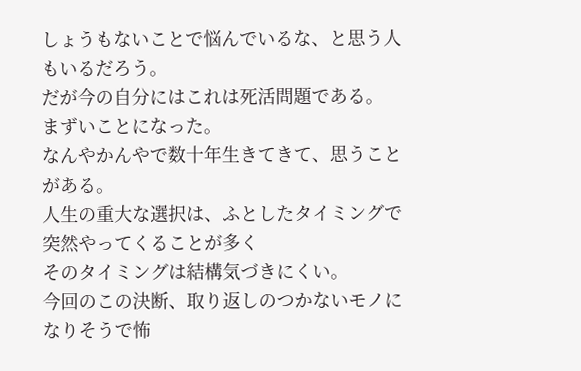しょうもないことで悩んでいるな、と思う人もいるだろう。
だが今の自分にはこれは死活問題である。
まずいことになった。
なんやかんやで数十年生きてきて、思うことがある。
人生の重大な選択は、ふとしたタイミングで突然やってくることが多く
そのタイミングは結構気づきにくい。
今回のこの決断、取り返しのつかないモノになりそうで怖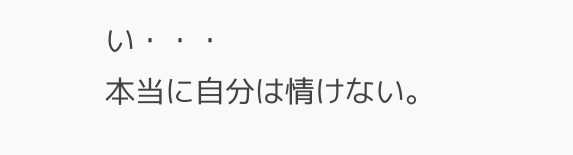い・・・
本当に自分は情けない。